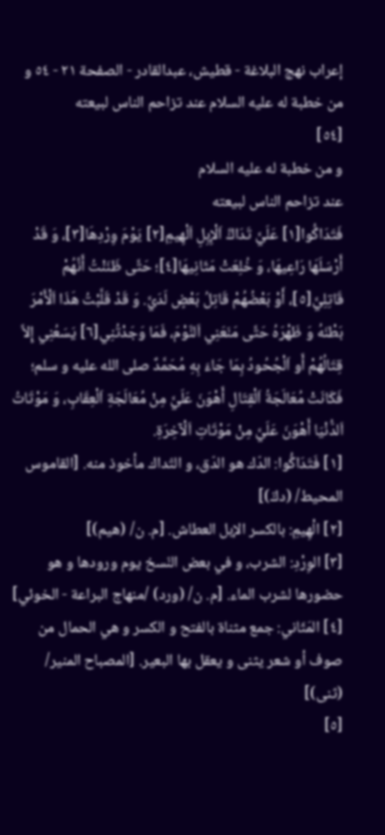إعراب نهج البلاغة - قطیش، عبدالقادر - الصفحة ٢١ - ٥٤ و من خطبة له عليه السلام عند تزاحم الناس لبيعته
[٥٤]
و من خطبة له عليه السلام
عند تزاحم الناس لبيعته
فَتَدَاكُّوا[١] عَلَيَّ تَدَاكَّ اَلْإِبِلِ اَلْهِيمِ[٢] يَوْمَ وِرْدِهَا[٣]، وَ قَدْ أَرْسَلَهَا رَاعِيهَا، وَ خُلِعَتْ مَثَانِيهَا[٤]؛ حَتَّى ظَنَنْتُ أَنَّهُمْ قَاتِلِيَّ[٥]، أَوْ بَعْضُهُمْ قَاتِلُ بَعْضٍ لَدَيَّ. وَ قَدْ قَلَّبْتُ هَذَا اَلْأَمْرَ بَطْنَهُ وَ ظَهْرَهُ حَتَّى مَنَعَنِي اَلنَّوْمَ، فَمَا وَجَدْتُنِي[٦] يَسَعُنِي إِلاَّ قِتَالُهُمْ أَو اَلْجُحُودُ بِمَا جَاءَ بِهِ مُحَمَّدٌ صلى الله عليه و سلم؛ فَكَانَتْ مُعَالَجَةُ اَلْقِتَالِ أَهْوَنَ عَلَيَّ مِنْ مُعَالَجَةِ اَلْعِقَابِ، وَ مَوْتَاتُ اَلدُّنْيَا أَهْوَنَ عَلَيَّ مِنْ مَوْتَاتِ اَلْآخِرَةِ.
[١] فَتَدَاكُّوا: الدّك هو الدّق، و التّداك مأخوذ منه. [القاموس المحيط/ (دكّ)]
[٢] الْهِيمِ: بالكسر الإبل العطاش. [م. ن/ (هيم)]
[٣] الوِرْدِ: الشرب، و في بعض النّسخ يوم ورودها و هو حضورها لشرب الماء. [م. ن/ (ورد) /منهاج البراعة - الخوئي]
[٤] المَثَاني: جمع مثناة بالفتح و الكسر و هي الحمال من صوف أو شعر يثنى و يعقل بها البعير. [المصباح المنير/ (ثنى)]
[٥]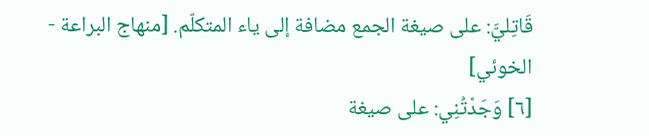قَاتِليَّ: على صيغة الجمع مضافة إلى ياء المتكلّم. [منهاج البراعة - الخوئي]
[٦] وَجَدْتُنِي: على صيغة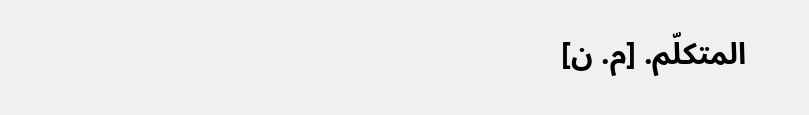المتكلّم. [م. ن]